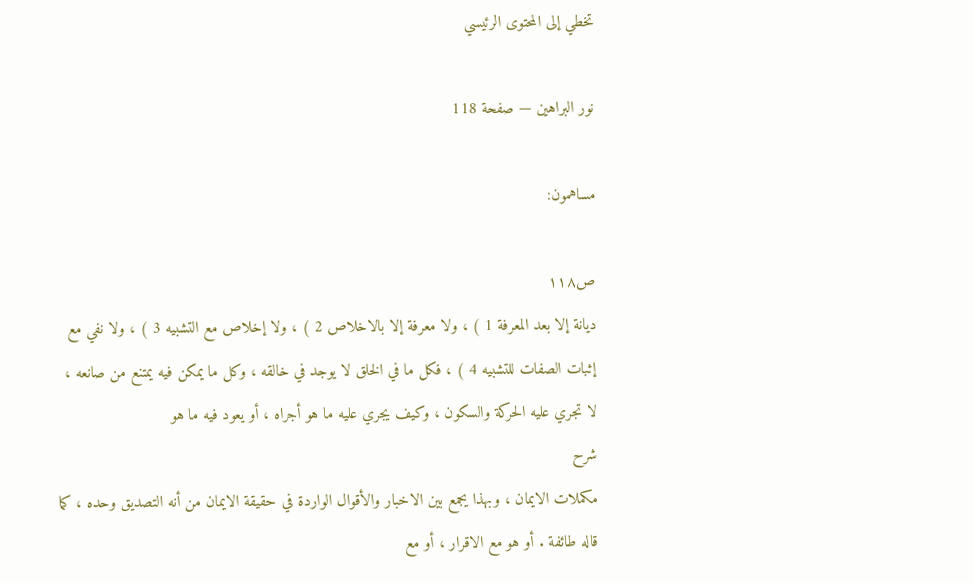تخطي إلى المحتوى الرئيسي

نور البراهين — صفحة 118

مساهمون:

ص١١٨
ديانة إلا بعد المعرفة 1 ) ، ولا معرفة إلا بالاخلاص 2 ) ، ولا إخلاص مع التشبيه 3 ) ، ولا نفي مع إثبات الصفات للتشبيه 4 ) ، فكل ما في الخلق لا يوجد في خالقه ، وكل ما يمكن فيه يمتنع من صانعه ، لا تجري عليه الحركة والسكون ، وكيف يجري عليه ما هو أجراه ، أو يعود فيه ما هو
شرح
مكملات الايمان ، وبهذا يجمع بين الاخبار والأقوال الواردة في حقيقة الايمان من أنه التصديق وحده ، كما قاله طائفة . أو هو مع الاقرار ، أو مع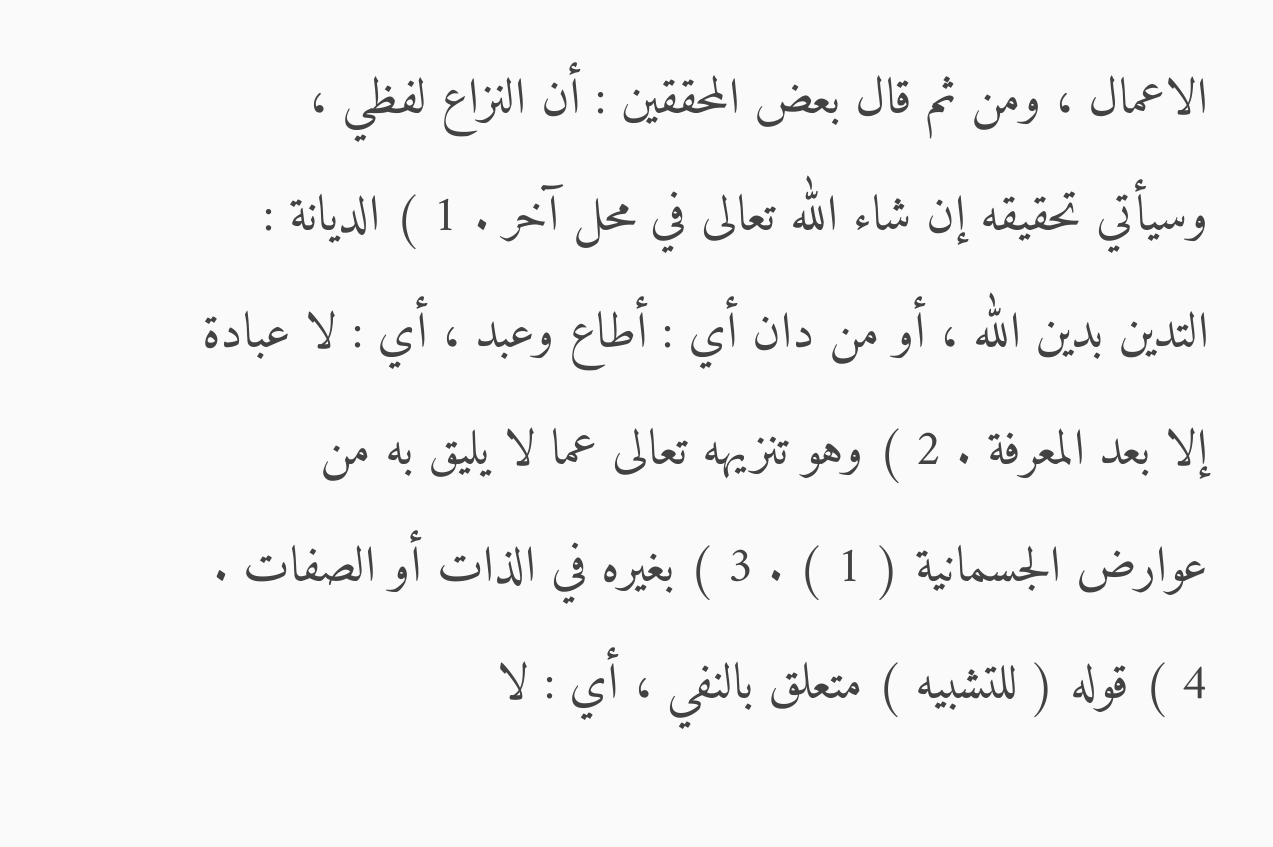الاعمال ، ومن ثم قال بعض المحققين : أن النزاع لفظي ، وسيأتي تحقيقه إن شاء الله تعالى في محل آخر . 1 ) الديانة : التدين بدين الله ، أو من دان أي : أطاع وعبد ، أي : لا عبادة إلا بعد المعرفة . 2 ) وهو تنزيهه تعالى عما لا يليق به من عوارض الجسمانية ( 1 ) . 3 ) بغيره في الذات أو الصفات . 4 ) قوله ( للتشبيه ) متعلق بالنفي ، أي : لا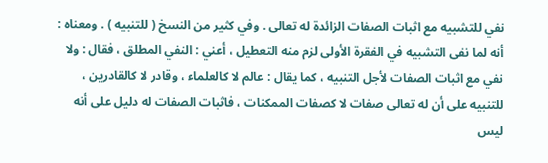نفي للتشبيه مع اثبات الصفات الزائدة له تعالى . وفي كثير من النسخ ( للتنبيه ) . ومعناه : أنه لما نفى التشبيه في الفقرة الأولى لزم منه التعطيل ، أعني : النفي المطلق ، فقال : ولا نفي مع اثبات الصفات لأجل التنبيه ، كما يقال : عالم لا كالعلماء ، وقادر لا كالقادرين ، للتنبيه على أن له تعالى صفات لا كصفات الممكنات ، فاثبات الصفات له دليل على أنه ليس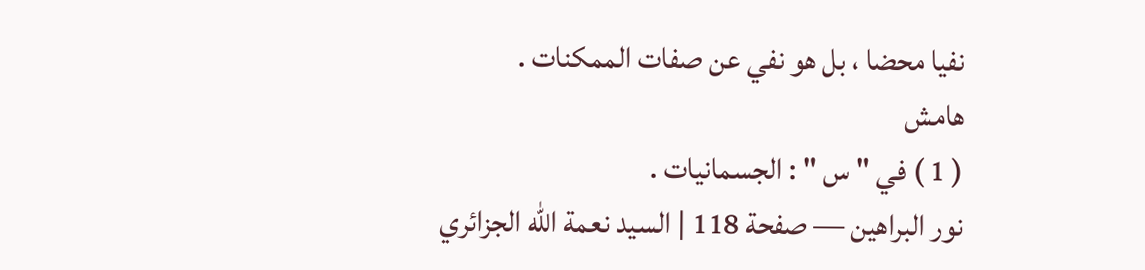نفيا محضا ، بل هو نفي عن صفات الممكنات .
هامش
( 1 ) في " س " : الجسمانيات .
نور البراهين — صفحة 118 | السيد نعمة الله الجزائري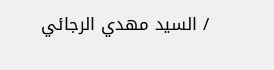/ السيد مهدي الرجائي